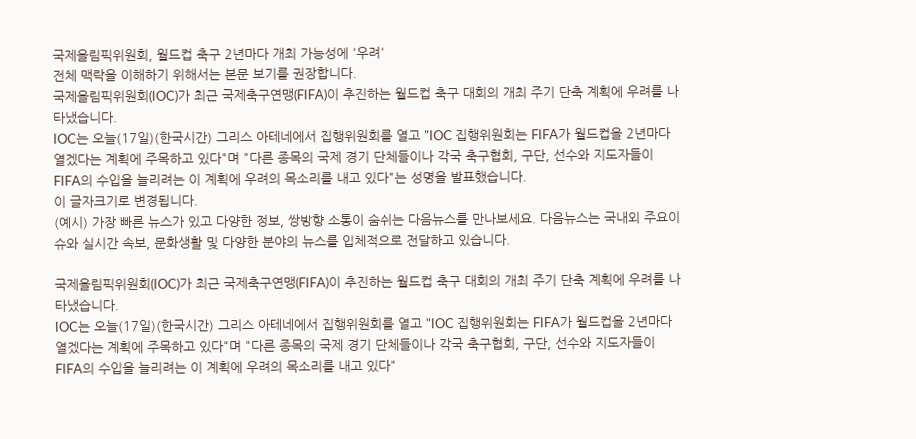국제올림픽위원회, 월드컵 축구 2년마다 개최 가능성에 '우려'
전체 맥락을 이해하기 위해서는 본문 보기를 권장합니다.
국제올림픽위원회(IOC)가 최근 국제축구연맹(FIFA)이 추진하는 월드컵 축구 대회의 개최 주기 단축 계획에 우려를 나타냈습니다.
IOC는 오늘(17일)(한국시간) 그리스 아테네에서 집행위원회를 열고 "IOC 집행위원회는 FIFA가 월드컵을 2년마다 열겠다는 계획에 주목하고 있다"며 "다른 종목의 국제 경기 단체들이나 각국 축구협회, 구단, 선수와 지도자들이 FIFA의 수입을 늘리려는 이 계획에 우려의 목소리를 내고 있다"는 성명을 발표했습니다.
이 글자크기로 변경됩니다.
(예시) 가장 빠른 뉴스가 있고 다양한 정보, 쌍방향 소통이 숨쉬는 다음뉴스를 만나보세요. 다음뉴스는 국내외 주요이슈와 실시간 속보, 문화생활 및 다양한 분야의 뉴스를 입체적으로 전달하고 있습니다.

국제올림픽위원회(IOC)가 최근 국제축구연맹(FIFA)이 추진하는 월드컵 축구 대회의 개최 주기 단축 계획에 우려를 나타냈습니다.
IOC는 오늘(17일)(한국시간) 그리스 아테네에서 집행위원회를 열고 "IOC 집행위원회는 FIFA가 월드컵을 2년마다 열겠다는 계획에 주목하고 있다"며 "다른 종목의 국제 경기 단체들이나 각국 축구협회, 구단, 선수와 지도자들이 FIFA의 수입을 늘리려는 이 계획에 우려의 목소리를 내고 있다"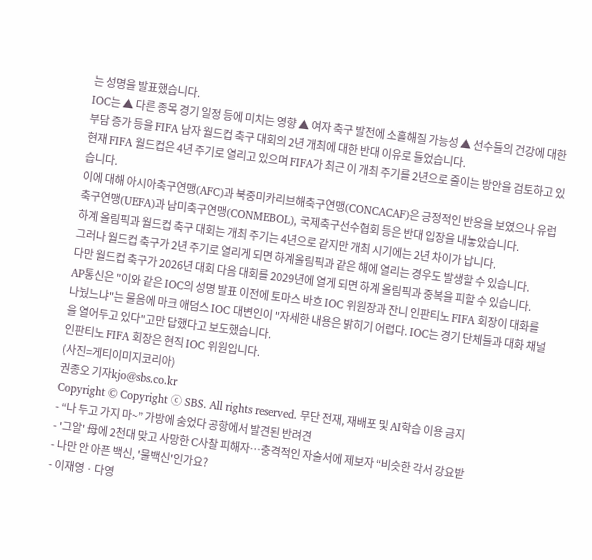는 성명을 발표했습니다.
IOC는 ▲ 다른 종목 경기 일정 등에 미치는 영향 ▲ 여자 축구 발전에 소홀해질 가능성 ▲ 선수들의 건강에 대한 부담 증가 등을 FIFA 남자 월드컵 축구 대회의 2년 개최에 대한 반대 이유로 들었습니다.
현재 FIFA 월드컵은 4년 주기로 열리고 있으며 FIFA가 최근 이 개최 주기를 2년으로 줄이는 방안을 검토하고 있습니다.
이에 대해 아시아축구연맹(AFC)과 북중미카리브해축구연맹(CONCACAF)은 긍정적인 반응을 보였으나 유럽축구연맹(UEFA)과 남미축구연맹(CONMEBOL), 국제축구선수협회 등은 반대 입장을 내놓았습니다.
하계 올림픽과 월드컵 축구 대회는 개최 주기는 4년으로 같지만 개최 시기에는 2년 차이가 납니다.
그러나 월드컵 축구가 2년 주기로 열리게 되면 하계올림픽과 같은 해에 열리는 경우도 발생할 수 있습니다.
다만 월드컵 축구가 2026년 대회 다음 대회를 2029년에 열게 되면 하계 올림픽과 중복을 피할 수 있습니다.
AP통신은 "이와 같은 IOC의 성명 발표 이전에 토마스 바흐 IOC 위원장과 잔니 인판티노 FIFA 회장이 대화를 나눴느냐"는 물음에 마크 애덤스 IOC 대변인이 "자세한 내용은 밝히기 어렵다. IOC는 경기 단체들과 대화 채널을 열어두고 있다"고만 답했다고 보도했습니다.
인판티노 FIFA 회장은 현직 IOC 위원입니다.
(사진=게티이미지코리아)
권종오 기자kjo@sbs.co.kr
Copyright © Copyright ⓒ SBS. All rights reserved. 무단 전재, 재배포 및 AI학습 이용 금지
- “나 두고 가지 마~” 가방에 숨었다 공항에서 발견된 반려견
- '그알' 母에 2천대 맞고 사망한 C사찰 피해자…충격적인 자술서에 제보자 “비슷한 각서 강요받
- 나만 안 아픈 백신, '물백신'인가요?
- 이재영 · 다영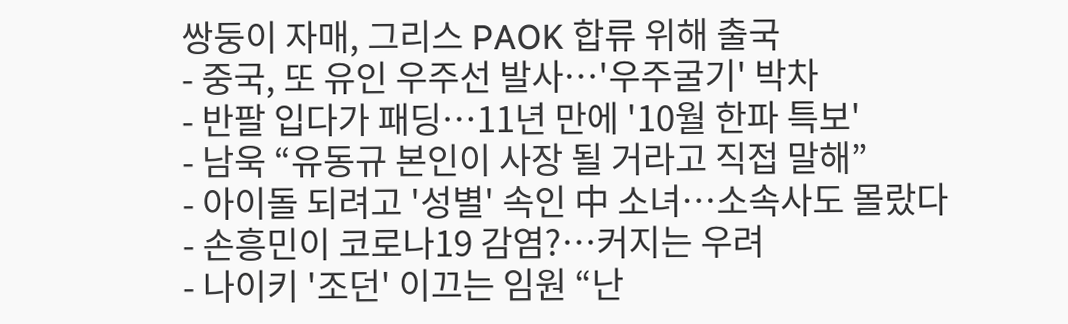쌍둥이 자매, 그리스 PAOK 합류 위해 출국
- 중국, 또 유인 우주선 발사…'우주굴기' 박차
- 반팔 입다가 패딩…11년 만에 '10월 한파 특보'
- 남욱 “유동규 본인이 사장 될 거라고 직접 말해”
- 아이돌 되려고 '성별' 속인 中 소녀…소속사도 몰랐다
- 손흥민이 코로나19 감염?…커지는 우려
- 나이키 '조던' 이끄는 임원 “난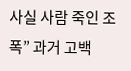사실 사람 죽인 조폭” 과거 고백